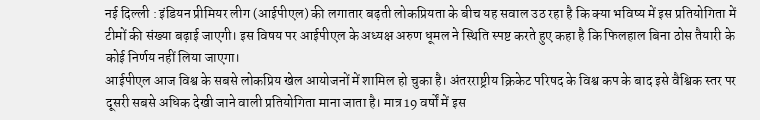नई दिल्ली : इंडियन प्रीमियर लीग (आईपीएल) की लगातार बढ़ती लोकप्रियता के बीच यह सवाल उठ रहा है कि क्या भविष्य में इस प्रतियोगिता में टीमों की संख्या बढ़ाई जाएगी। इस विषय पर आईपीएल के अध्यक्ष अरुण धूमल ने स्थिति स्पष्ट करते हुए कहा है कि फिलहाल बिना ठोस तैयारी के कोई निर्णय नहीं लिया जाएगा।
आईपीएल आज विश्व के सबसे लोकप्रिय खेल आयोजनों में शामिल हो चुका है। अंतरराष्ट्रीय क्रिकेट परिषद के विश्व कप के बाद इसे वैश्विक स्तर पर दूसरी सबसे अधिक देखी जाने वाली प्रतियोगिता माना जाता है। मात्र 19 वर्षों में इस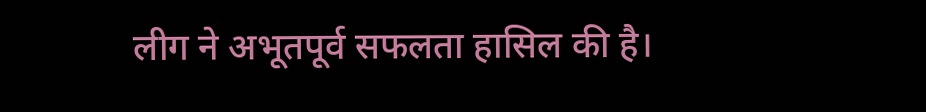लीग ने अभूतपूर्व सफलता हासिल की है।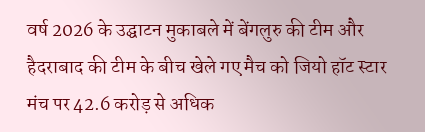वर्ष 2026 के उद्घाटन मुकाबले में बेंगलुरु की टीम और हैदराबाद की टीम के बीच खेले गए मैच को जियो हॉट स्टार मंच पर 42.6 करोड़ से अधिक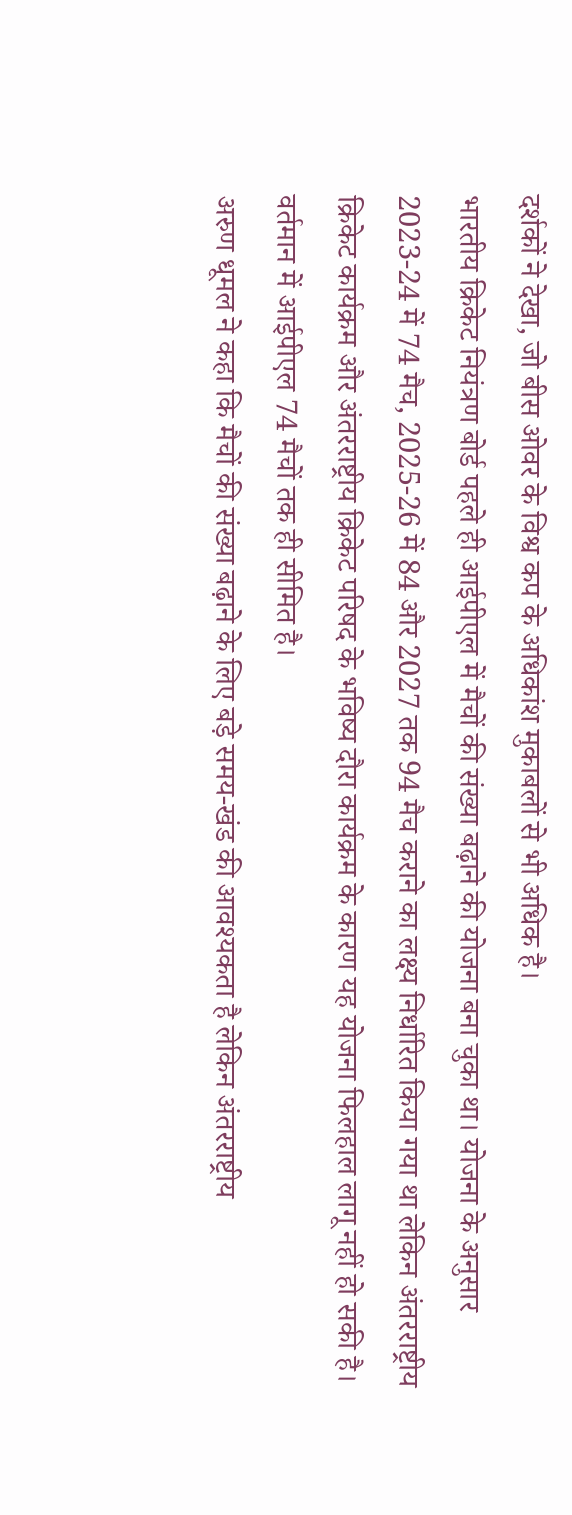दर्शकों ने देखा, जो बीस ओवर के विश्व कप के अधिकांश मुकाबलों से भी अधिक है।
भारतीय क्रिकेट नियंत्रण बोर्ड पहले ही आईपीएल में मैचों की संख्या बढ़ाने की योजना बना चुका था। योजना के अनुसार 2023-24 में 74 मैच, 2025-26 में 84 और 2027 तक 94 मैच कराने का लक्ष्य निर्धारित किया गया था लेकिन अंतरराष्ट्रीय क्रिकेट कार्यक्रम और अंतरराष्ट्रीय क्रिकेट परिषद के भविष्य दौरा कार्यक्रम के कारण यह योजना फिलहाल लागू नहीं हो सकी है। वर्तमान में आईपीएल 74 मैचों तक ही सीमित है।
अरुण धूमल ने कहा कि मैचों की संख्या बढ़ाने के लिए बड़े समय-खंड की आवश्यकता है लेकिन अंतरराष्ट्रीय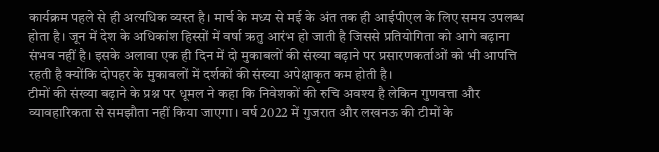कार्यक्रम पहले से ही अत्यधिक व्यस्त है। मार्च के मध्य से मई के अंत तक ही आईपीएल के लिए समय उपलब्ध होता है। जून में देश के अधिकांश हिस्सों में वर्षा ऋतु आरंभ हो जाती है जिससे प्रतियोगिता को आगे बढ़ाना संभव नहीं है। इसके अलावा एक ही दिन में दो मुकाबलों की संख्या बढ़ाने पर प्रसारणकर्ताओं को भी आपत्ति रहती है क्योंकि दोपहर के मुकाबलों में दर्शकों की संख्या अपेक्षाकृत कम होती है।
टीमों की संख्या बढ़ाने के प्रश्न पर धूमल ने कहा कि निवेशकों की रुचि अवश्य है लेकिन गुणवत्ता और व्यावहारिकता से समझौता नहीं किया जाएगा। वर्ष 2022 में गुजरात और लखनऊ की टीमों के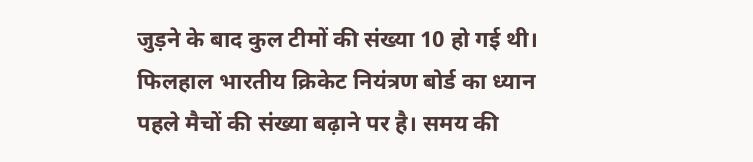जुड़ने के बाद कुल टीमों की संख्या 10 हो गई थी।
फिलहाल भारतीय क्रिकेट नियंत्रण बोर्ड का ध्यान पहले मैचों की संख्या बढ़ाने पर है। समय की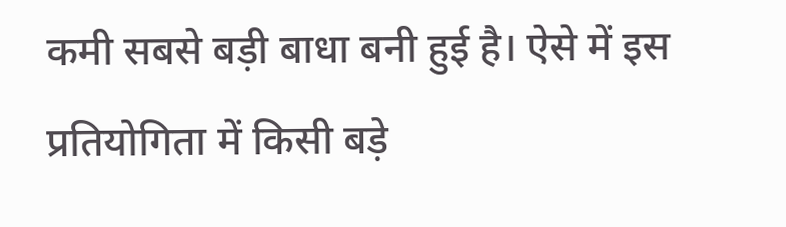कमी सबसे बड़ी बाधा बनी हुई है। ऐसे में इस प्रतियोगिता में किसी बड़े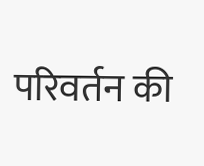परिवर्तन की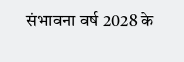संभावना वर्ष 2028 के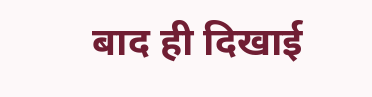बाद ही दिखाई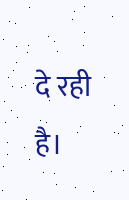दे रही है।